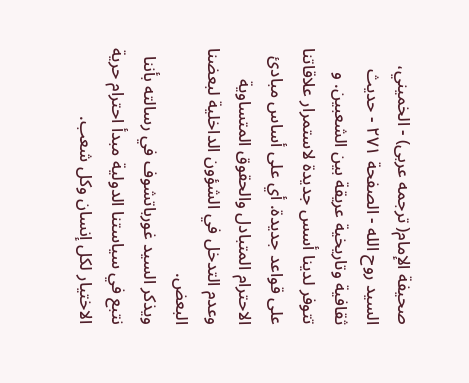صحيفة الإمام( ترجمه عربى) - الخميني، السيد روح الله - الصفحة ٢٧١ - حديث
ثقافية وتاريخية عريقة بين الشعبين. و تتوفر لدينا أسس جديدة لاستمرار علاقاتنا على قواعد جديدة. أي على أساس مبادئ الاحترام المتبادل والحقوق المتساوية وعدم التدخل في الشؤون الداخلية لبعضنا البعض.
ويذكر السيد غورباتشوف في رسالته بأننا نتبع في سياستنا الدولية مبدأ احترام حرية الاختيار لكل إنسان وكل شعب.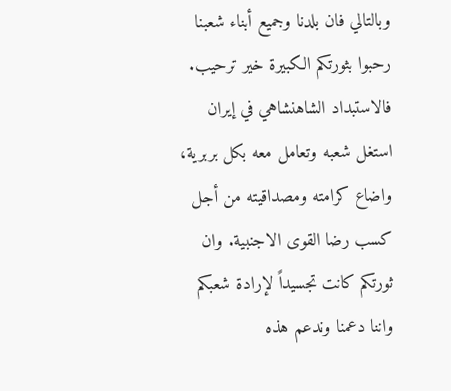وبالتالي فان بلدنا وجميع أبناء شعبنا رحبوا بثورتكم الكبيرة خير ترحيب. فالاستبداد الشاهنشاهي في إيران استغل شعبه وتعامل معه بكل بربرية، واضاع كرامته ومصداقيته من أجل كسب رضا القوى الاجنبية. وان ثورتكم كانت تجسيداً لإرادة شعبكم واننا دعمنا وندعم هذه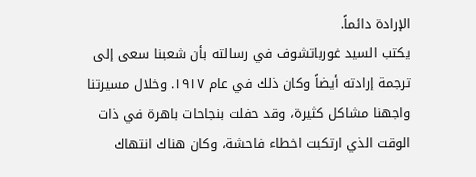الإرادة دائماً.
يكتب السيد غورباتشوف في رسالته بأن شعبنا سعى إلى ترجمة إرادته أيضاً وكان ذلك في عام ١٩١٧. وخلال مسيرتنا واجهنا مشاكل كثيرة، وقد حفلت بنجاحات باهرة في ذات الوقت الذي ارتكبت اخطاء فاحشة، وكان هناك انتهاك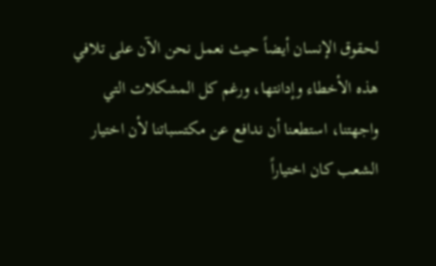لحقوق الإنسان أيضاً حيث نعمل نحن الآن على تلافي هذه الأخطاء وإدانتها، ورغم كل المشكلات التي واجهتنا، استطعنا أن ندافع عن مكتسباتنا لأن اختيار الشعب كان اختياراً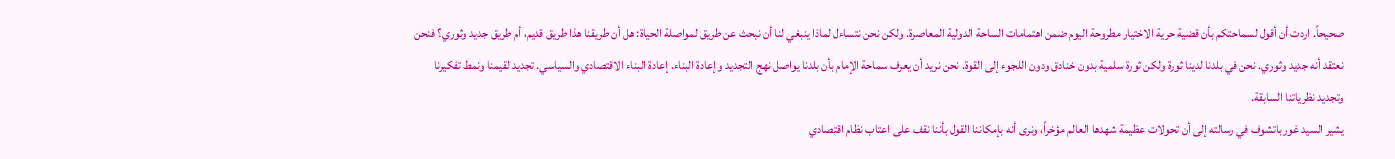صحيحاً. اردت أن أقول لسماحتكم بأن قضية حرية الاختيار مطروحة اليوم ضمن اهتمامات الساحة الدولية المعاصرة. ولكن نحن نتساءل لماذا ينبغي لنا أن نبحث عن طريق لمواصلة الحياة: هل أن طريقنا هذا طريق قديم، أم طريق جديد وثوري؟ فنحن نعتقد أنه جديد وثوري. نحن في بلدنا لدينا ثورة ولكن ثورة سلمية بدون خنادق ودون اللجوء إلى القوة. نحن نريد أن يعرف سماحة الإمام بأن بلدنا يواصل نهج التجديد وإعادة البناء. إعادة البناء الاقتصادي والسياسي. تجديد لقيمنا ونمط تفكيرنا وتجديد نظرياتنا السابقة.
يشير السيد غورباتشوف في رسالته إلى أن تحولات عظيمة شهدها العالم مؤخراً، ونرى أنه بإمكاننا القول بأننا نقف على اعتاب نظام اقتصادي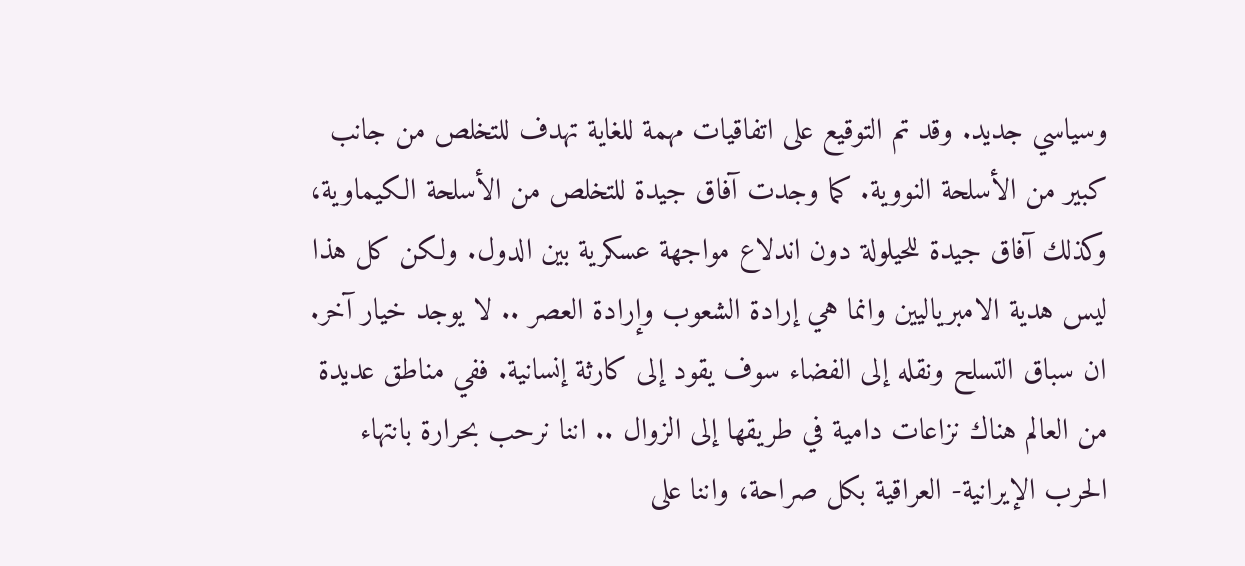وسياسي جديد. وقد تم التوقيع على اتفاقيات مهمة للغاية تهدف للتخلص من جانب كبير من الأسلحة النووية. كما وجدت آفاق جيدة للتخلص من الأسلحة الكيماوية، وكذلك آفاق جيدة للحيلولة دون اندلاع مواجهة عسكرية بين الدول. ولكن كل هذا ليس هدية الامبرياليين وانما هي إرادة الشعوب وإرادة العصر .. لا يوجد خيار آخر. ان سباق التسلح ونقله إلى الفضاء سوف يقود إلى كارثة إنسانية. ففي مناطق عديدة من العالم هناك نزاعات دامية في طريقها إلى الزوال .. اننا نرحب بحرارة بانتهاء الحرب الإيرانية- العراقية بكل صراحة، واننا على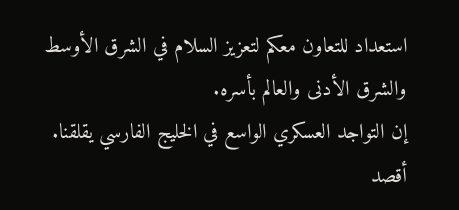استعداد للتعاون معكم لتعزيز السلام في الشرق الأوسط والشرق الأدنى والعالم بأسره.
إن التواجد العسكري الواسع في الخليج الفارسي يقلقنا. أقصد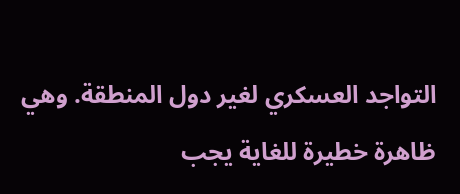التواجد العسكري لغير دول المنطقة. وهي ظاهرة خطيرة للغاية يجب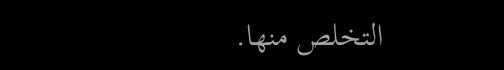التخلص منها.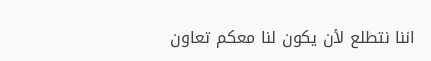اننا نتطلع لأن يكون لنا معكم تعاون